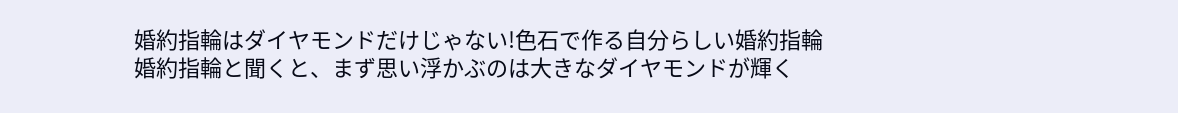婚約指輪はダイヤモンドだけじゃない!色石で作る自分らしい婚約指輪
婚約指輪と聞くと、まず思い浮かぶのは大きなダイヤモンドが輝く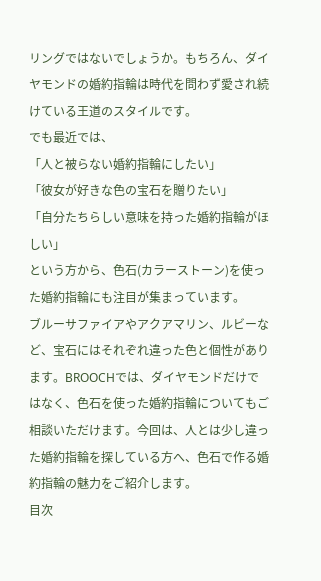リングではないでしょうか。もちろん、ダイヤモンドの婚約指輪は時代を問わず愛され続けている王道のスタイルです。
でも最近では、
「人と被らない婚約指輪にしたい」
「彼女が好きな色の宝石を贈りたい」
「自分たちらしい意味を持った婚約指輪がほしい」
という方から、色石(カラーストーン)を使った婚約指輪にも注目が集まっています。
ブルーサファイアやアクアマリン、ルビーなど、宝石にはそれぞれ違った色と個性があります。BROOCHでは、ダイヤモンドだけではなく、色石を使った婚約指輪についてもご相談いただけます。今回は、人とは少し違った婚約指輪を探している方へ、色石で作る婚約指輪の魅力をご紹介します。
目次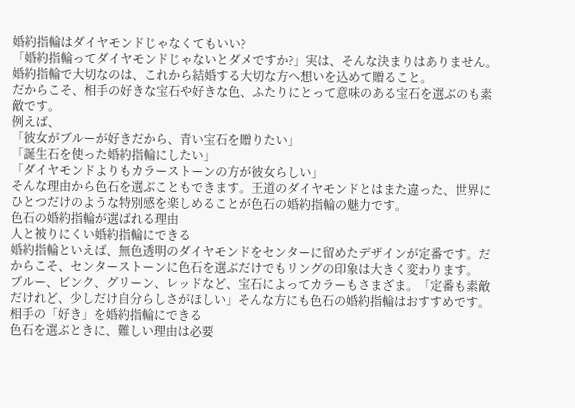婚約指輪はダイヤモンドじゃなくてもいい?
「婚約指輪ってダイヤモンドじゃないとダメですか?」実は、そんな決まりはありません。婚約指輪で大切なのは、これから結婚する大切な方へ想いを込めて贈ること。
だからこそ、相手の好きな宝石や好きな色、ふたりにとって意味のある宝石を選ぶのも素敵です。
例えば、
「彼女がブルーが好きだから、青い宝石を贈りたい」
「誕生石を使った婚約指輪にしたい」
「ダイヤモンドよりもカラーストーンの方が彼女らしい」
そんな理由から色石を選ぶこともできます。王道のダイヤモンドとはまた違った、世界にひとつだけのような特別感を楽しめることが色石の婚約指輪の魅力です。
色石の婚約指輪が選ばれる理由
人と被りにくい婚約指輪にできる
婚約指輪といえば、無色透明のダイヤモンドをセンターに留めたデザインが定番です。だからこそ、センターストーンに色石を選ぶだけでもリングの印象は大きく変わります。
ブルー、ピンク、グリーン、レッドなど、宝石によってカラーもさまざま。「定番も素敵だけれど、少しだけ自分らしさがほしい」そんな方にも色石の婚約指輪はおすすめです。
相手の「好き」を婚約指輪にできる
色石を選ぶときに、難しい理由は必要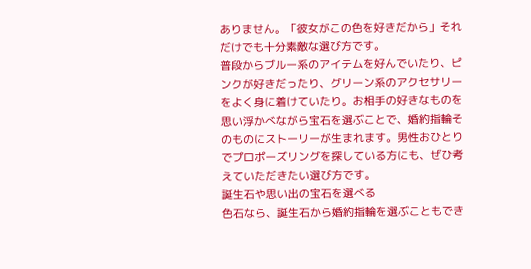ありません。「彼女がこの色を好きだから」それだけでも十分素敵な選び方です。
普段からブルー系のアイテムを好んでいたり、ピンクが好きだったり、グリーン系のアクセサリーをよく身に着けていたり。お相手の好きなものを思い浮かべながら宝石を選ぶことで、婚約指輪そのものにストーリーが生まれます。男性おひとりでプロポーズリングを探している方にも、ぜひ考えていただきたい選び方です。
誕生石や思い出の宝石を選べる
色石なら、誕生石から婚約指輪を選ぶこともでき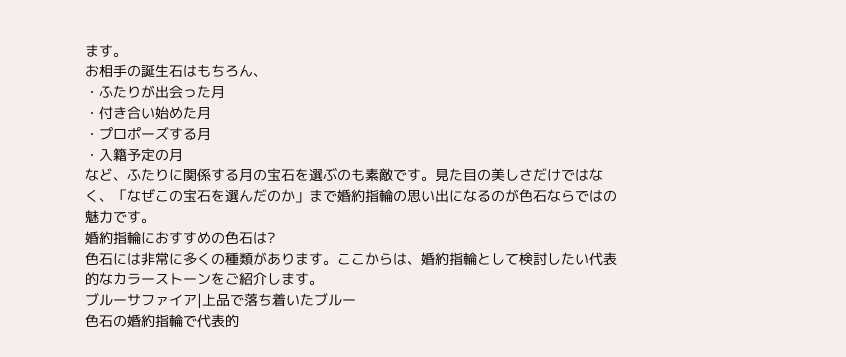ます。
お相手の誕生石はもちろん、
・ふたりが出会った月
・付き合い始めた月
・プロポーズする月
・入籍予定の月
など、ふたりに関係する月の宝石を選ぶのも素敵です。見た目の美しさだけではなく、「なぜこの宝石を選んだのか」まで婚約指輪の思い出になるのが色石ならではの魅力です。
婚約指輪におすすめの色石は?
色石には非常に多くの種類があります。ここからは、婚約指輪として検討したい代表的なカラーストーンをご紹介します。
ブルーサファイア|上品で落ち着いたブルー
色石の婚約指輪で代表的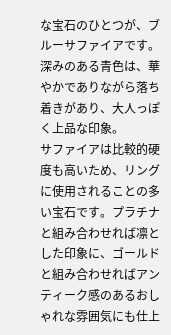な宝石のひとつが、ブルーサファイアです。深みのある青色は、華やかでありながら落ち着きがあり、大人っぽく上品な印象。
サファイアは比較的硬度も高いため、リングに使用されることの多い宝石です。プラチナと組み合わせれば凛とした印象に、ゴールドと組み合わせればアンティーク感のあるおしゃれな雰囲気にも仕上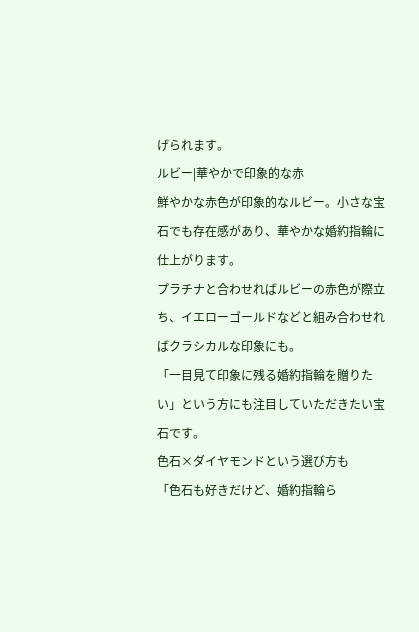げられます。
ルビー|華やかで印象的な赤
鮮やかな赤色が印象的なルビー。小さな宝石でも存在感があり、華やかな婚約指輪に仕上がります。
プラチナと合わせればルビーの赤色が際立ち、イエローゴールドなどと組み合わせればクラシカルな印象にも。
「一目見て印象に残る婚約指輪を贈りたい」という方にも注目していただきたい宝石です。
色石×ダイヤモンドという選び方も
「色石も好きだけど、婚約指輪ら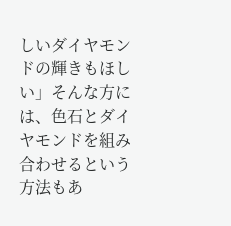しいダイヤモンドの輝きもほしい」そんな方には、色石とダイヤモンドを組み合わせるという方法もあ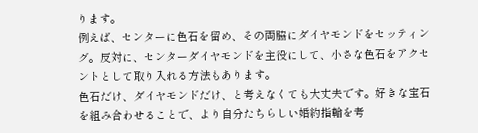ります。
例えば、センターに色石を留め、その両脇にダイヤモンドをセッティング。反対に、センターダイヤモンドを主役にして、小さな色石をアクセントとして取り入れる方法もあります。
色石だけ、ダイヤモンドだけ、と考えなくても大丈夫です。好きな宝石を組み合わせることで、より自分たちらしい婚約指輪を考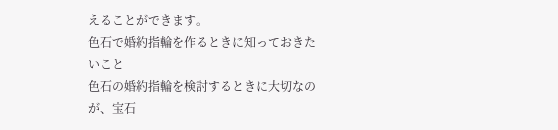えることができます。
色石で婚約指輪を作るときに知っておきたいこと
色石の婚約指輪を検討するときに大切なのが、宝石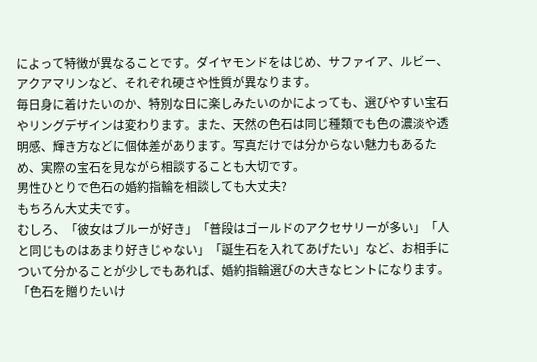によって特徴が異なることです。ダイヤモンドをはじめ、サファイア、ルビー、アクアマリンなど、それぞれ硬さや性質が異なります。
毎日身に着けたいのか、特別な日に楽しみたいのかによっても、選びやすい宝石やリングデザインは変わります。また、天然の色石は同じ種類でも色の濃淡や透明感、輝き方などに個体差があります。写真だけでは分からない魅力もあるため、実際の宝石を見ながら相談することも大切です。
男性ひとりで色石の婚約指輪を相談しても大丈夫?
もちろん大丈夫です。
むしろ、「彼女はブルーが好き」「普段はゴールドのアクセサリーが多い」「人と同じものはあまり好きじゃない」「誕生石を入れてあげたい」など、お相手について分かることが少しでもあれば、婚約指輪選びの大きなヒントになります。
「色石を贈りたいけ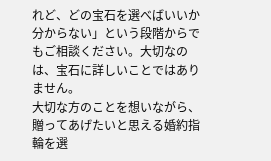れど、どの宝石を選べばいいか分からない」という段階からでもご相談ください。大切なのは、宝石に詳しいことではありません。
大切な方のことを想いながら、贈ってあげたいと思える婚約指輪を選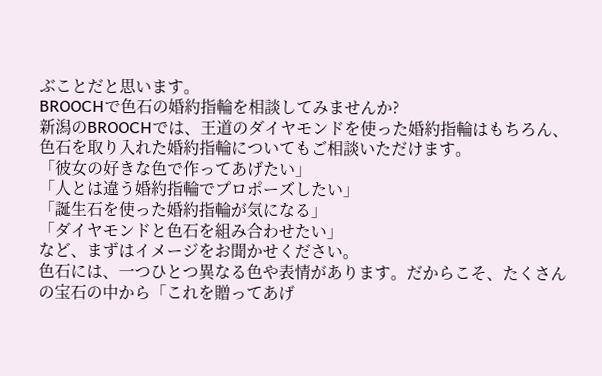ぶことだと思います。
BROOCHで色石の婚約指輪を相談してみませんか?
新潟のBROOCHでは、王道のダイヤモンドを使った婚約指輪はもちろん、色石を取り入れた婚約指輪についてもご相談いただけます。
「彼女の好きな色で作ってあげたい」
「人とは違う婚約指輪でプロポーズしたい」
「誕生石を使った婚約指輪が気になる」
「ダイヤモンドと色石を組み合わせたい」
など、まずはイメージをお聞かせください。
色石には、一つひとつ異なる色や表情があります。だからこそ、たくさんの宝石の中から「これを贈ってあげ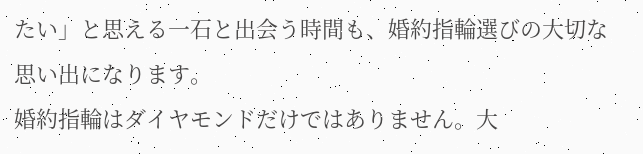たい」と思える一石と出会う時間も、婚約指輪選びの大切な思い出になります。
婚約指輪はダイヤモンドだけではありません。大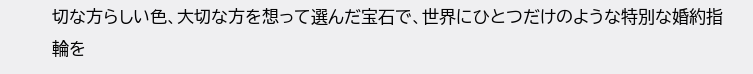切な方らしい色、大切な方を想って選んだ宝石で、世界にひとつだけのような特別な婚約指輪を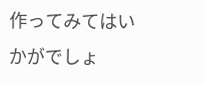作ってみてはいかがでしょ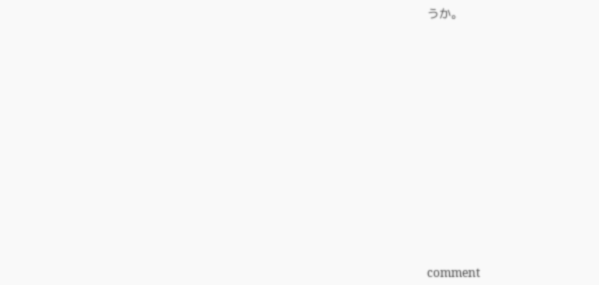うか。

















comment